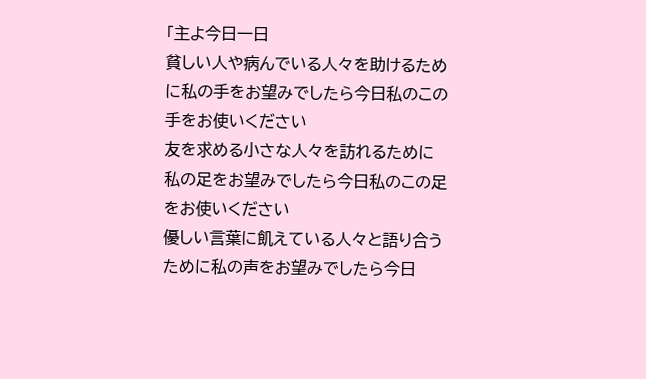「主よ今日一日
貧しい人や病んでいる人々を助けるために私の手をお望みでしたら今日私のこの手をお使いください
友を求める小さな人々を訪れるために私の足をお望みでしたら今日私のこの足をお使いください
優しい言葉に飢えている人々と語り合うために私の声をお望みでしたら今日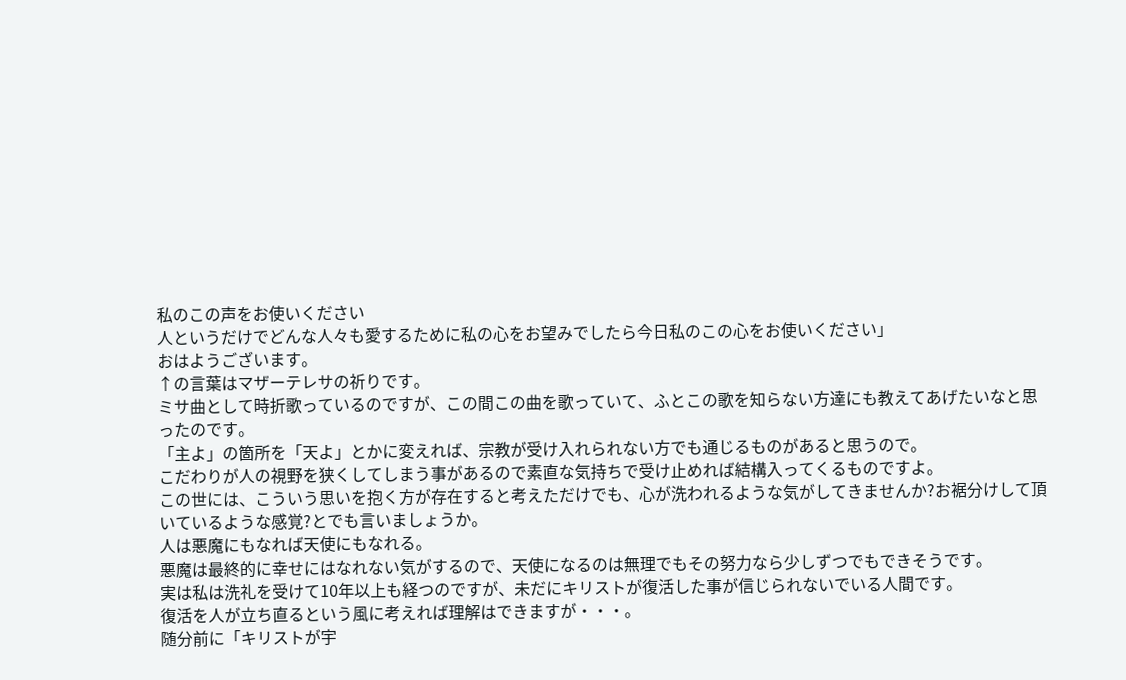私のこの声をお使いください
人というだけでどんな人々も愛するために私の心をお望みでしたら今日私のこの心をお使いください」
おはようございます。
↑の言葉はマザーテレサの祈りです。
ミサ曲として時折歌っているのですが、この間この曲を歌っていて、ふとこの歌を知らない方達にも教えてあげたいなと思ったのです。
「主よ」の箇所を「天よ」とかに変えれば、宗教が受け入れられない方でも通じるものがあると思うので。
こだわりが人の視野を狭くしてしまう事があるので素直な気持ちで受け止めれば結構入ってくるものですよ。
この世には、こういう思いを抱く方が存在すると考えただけでも、心が洗われるような気がしてきませんか?お裾分けして頂いているような感覚?とでも言いましょうか。
人は悪魔にもなれば天使にもなれる。
悪魔は最終的に幸せにはなれない気がするので、天使になるのは無理でもその努力なら少しずつでもできそうです。
実は私は洗礼を受けて10年以上も経つのですが、未だにキリストが復活した事が信じられないでいる人間です。
復活を人が立ち直るという風に考えれば理解はできますが・・・。
随分前に「キリストが宇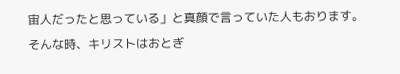宙人だったと思っている」と真顔で言っていた人もおります。
そんな時、キリストはおとぎ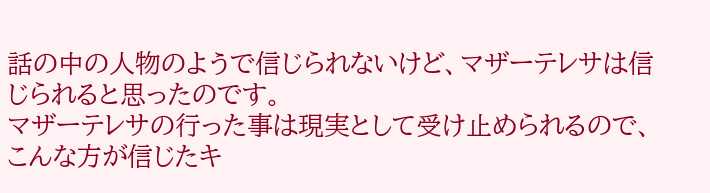話の中の人物のようで信じられないけど、マザーテレサは信じられると思ったのです。
マザーテレサの行った事は現実として受け止められるので、こんな方が信じたキ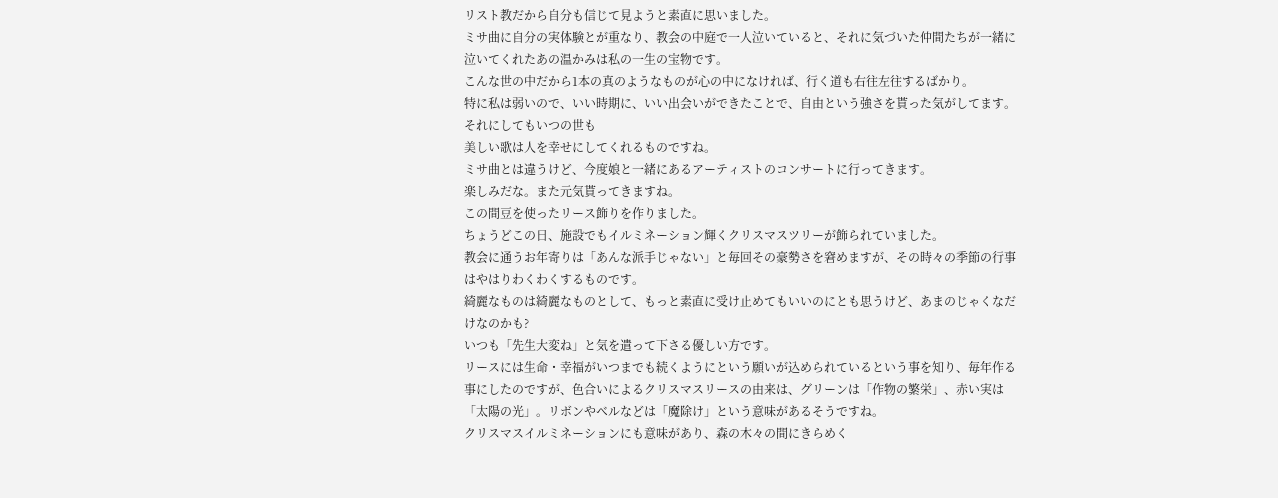リスト教だから自分も信じて見ようと素直に思いました。
ミサ曲に自分の実体験とが重なり、教会の中庭で一人泣いていると、それに気づいた仲間たちが一緒に泣いてくれたあの温かみは私の一生の宝物です。
こんな世の中だから1本の真のようなものが心の中になければ、行く道も右往左往するばかり。
特に私は弱いので、いい時期に、いい出会いができたことで、自由という強さを貰った気がしてます。
それにしてもいつの世も
美しい歌は人を幸せにしてくれるものですね。
ミサ曲とは違うけど、今度娘と一緒にあるアーティストのコンサートに行ってきます。
楽しみだな。また元気貰ってきますね。
この間豆を使ったリース飾りを作りました。
ちょうどこの日、施設でもイルミネーション輝くクリスマスツリーが飾られていました。
教会に通うお年寄りは「あんな派手じゃない」と毎回その豪勢さを窘めますが、その時々の季節の行事はやはりわくわくするものです。
綺麗なものは綺麗なものとして、もっと素直に受け止めてもいいのにとも思うけど、あまのじゃくなだけなのかも?
いつも「先生大変ね」と気を遣って下さる優しい方です。
リースには生命・幸福がいつまでも続くようにという願いが込められているという事を知り、毎年作る事にしたのですが、色合いによるクリスマスリースの由来は、グリーンは「作物の繁栄」、赤い実は「太陽の光」。リボンやベルなどは「魔除け」という意味があるそうですね。
クリスマスイルミネーションにも意味があり、森の木々の間にきらめく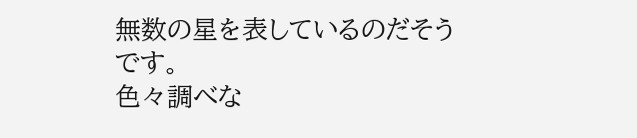無数の星を表しているのだそうです。
色々調べな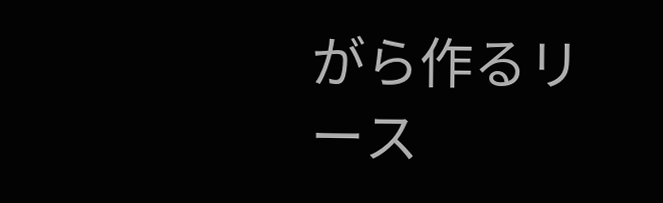がら作るリース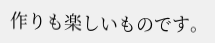作りも楽しいものです。